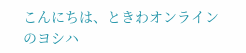こんにちは、ときわオンラインのヨシハ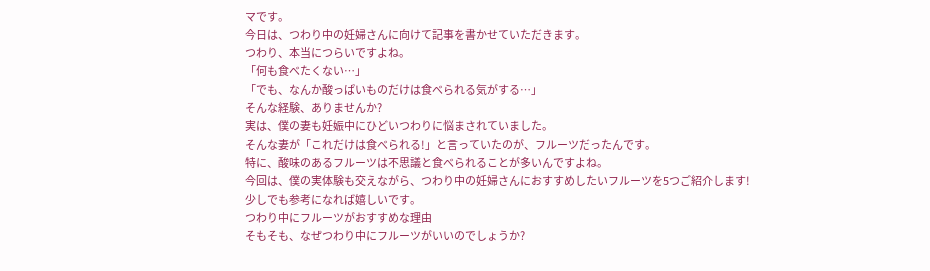マです。
今日は、つわり中の妊婦さんに向けて記事を書かせていただきます。
つわり、本当につらいですよね。
「何も食べたくない…」
「でも、なんか酸っぱいものだけは食べられる気がする…」
そんな経験、ありませんか?
実は、僕の妻も妊娠中にひどいつわりに悩まされていました。
そんな妻が「これだけは食べられる!」と言っていたのが、フルーツだったんです。
特に、酸味のあるフルーツは不思議と食べられることが多いんですよね。
今回は、僕の実体験も交えながら、つわり中の妊婦さんにおすすめしたいフルーツを5つご紹介します!
少しでも参考になれば嬉しいです。
つわり中にフルーツがおすすめな理由
そもそも、なぜつわり中にフルーツがいいのでしょうか?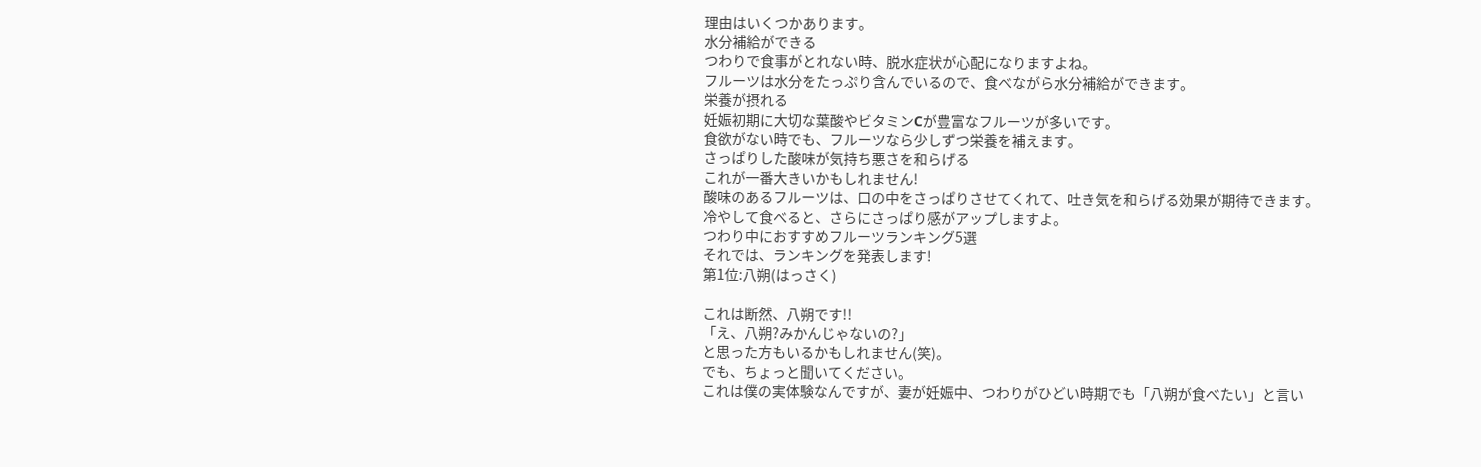理由はいくつかあります。
水分補給ができる
つわりで食事がとれない時、脱水症状が心配になりますよね。
フルーツは水分をたっぷり含んでいるので、食べながら水分補給ができます。
栄養が摂れる
妊娠初期に大切な葉酸やビタミンCが豊富なフルーツが多いです。
食欲がない時でも、フルーツなら少しずつ栄養を補えます。
さっぱりした酸味が気持ち悪さを和らげる
これが一番大きいかもしれません!
酸味のあるフルーツは、口の中をさっぱりさせてくれて、吐き気を和らげる効果が期待できます。
冷やして食べると、さらにさっぱり感がアップしますよ。
つわり中におすすめフルーツランキング5選
それでは、ランキングを発表します!
第1位:八朔(はっさく)

これは断然、八朔です!!
「え、八朔?みかんじゃないの?」
と思った方もいるかもしれません(笑)。
でも、ちょっと聞いてください。
これは僕の実体験なんですが、妻が妊娠中、つわりがひどい時期でも「八朔が食べたい」と言い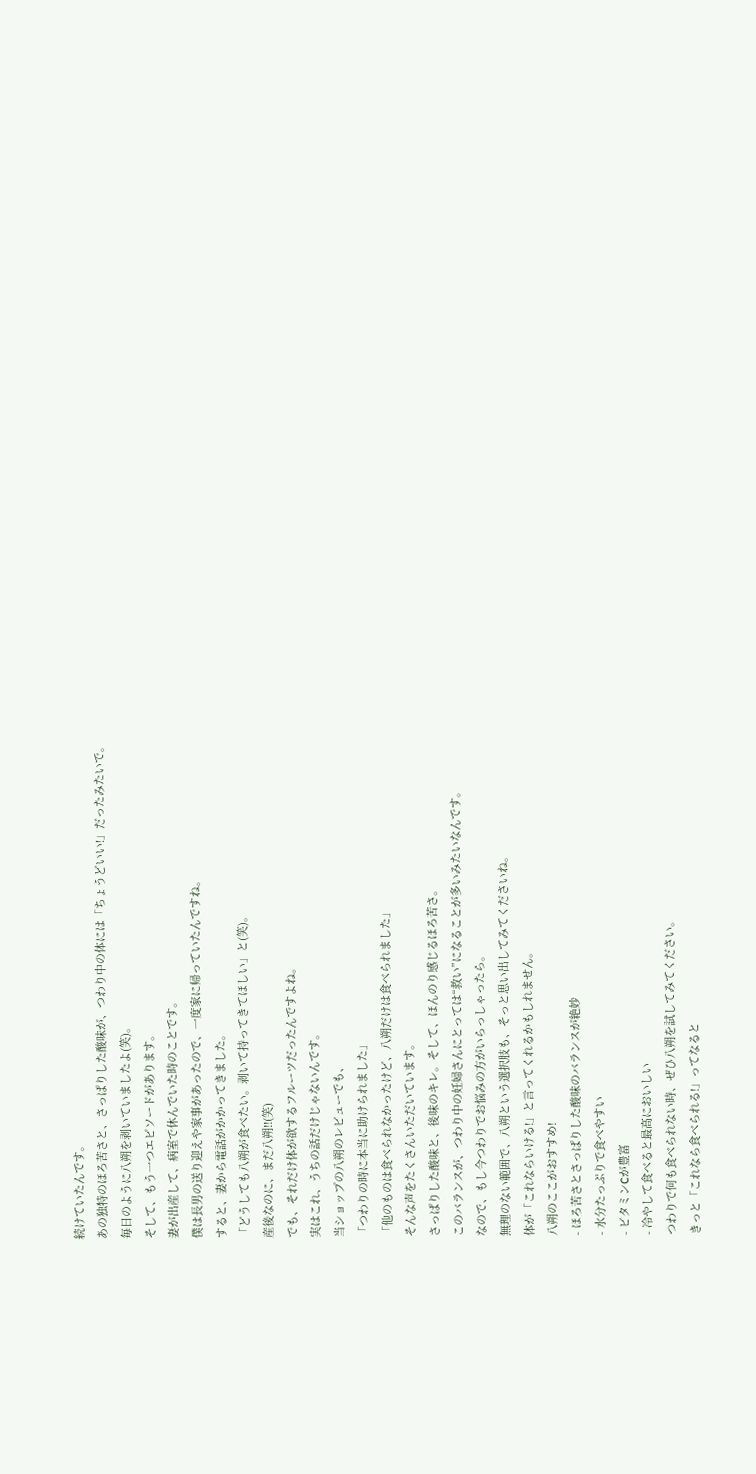続けていたんです。
あの独特のほろ苦さと、さっぱりした酸味が、つわり中の体には「ちょうどいい!」だったみたいで。
毎日のように八朔を剥いていましたよ(笑)。
そして、もう一つエピソードがあります。
妻が出産して、病室で休んでいた時のことです。
僕は長男の送り迎えや家事があったので、一度家に帰っていたんですね。
すると、妻から電話がかかってきました。
「どうしても八朔が食べたい。剥いて持ってきてほしい」と(笑)。
産後なのに、まだ八朔!!(笑)
でも、それだけ体が欲するフルーツだったんですよね。
実はこれ、うちの話だけじゃないんです。
当ショップの八朔のレビューでも、
「つわりの時に本当に助けられました」
「他のものは食べられなかったけど、八朔だけは食べられました」
そんな声をたくさんいただいています。
さっぱりした酸味と、後味のキレ。そして、ほんのり感じるほろ苦さ。
このバランスが、つわり中の妊婦さんにとっては“救い”になることが多いみたいなんです。
なので、もし今つわりでお悩みの方がいらっしゃったら。
無理のない範囲で、八朔という選択肢も、そっと思い出してみてくださいね。
体が「これならいける!」と言ってくれるかもしれません。
八朔のここがおすすめ!
- ほろ苦さとさっぱりした酸味のバランスが絶妙
- 水分たっぷりで食べやすい
- ビタミンCが豊富
- 冷やして食べると最高においしい
つわりで何も食べられない時、ぜひ八朔を試してみてください。
きっと「これなら食べられる!」ってなると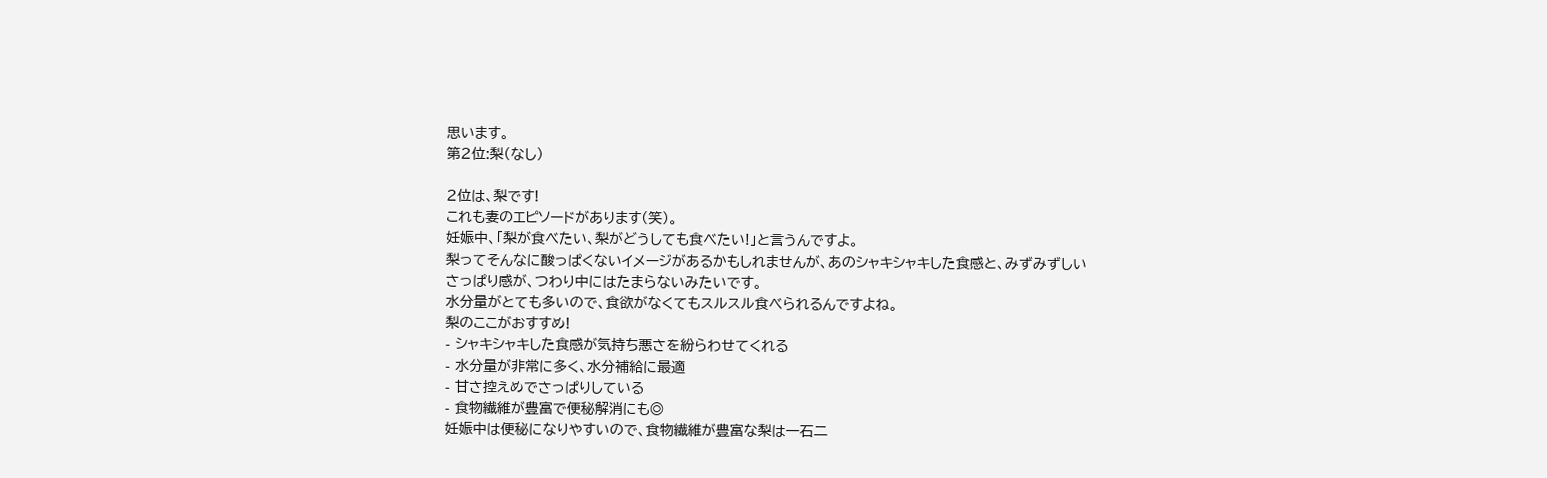思います。
第2位:梨(なし)

2位は、梨です!
これも妻のエピソードがあります(笑)。
妊娠中、「梨が食べたい、梨がどうしても食べたい!」と言うんですよ。
梨ってそんなに酸っぱくないイメージがあるかもしれませんが、あのシャキシャキした食感と、みずみずしいさっぱり感が、つわり中にはたまらないみたいです。
水分量がとても多いので、食欲がなくてもスルスル食べられるんですよね。
梨のここがおすすめ!
- シャキシャキした食感が気持ち悪さを紛らわせてくれる
- 水分量が非常に多く、水分補給に最適
- 甘さ控えめでさっぱりしている
- 食物繊維が豊富で便秘解消にも◎
妊娠中は便秘になりやすいので、食物繊維が豊富な梨は一石二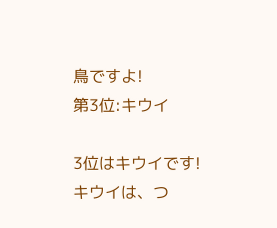鳥ですよ!
第3位:キウイ

3位はキウイです!
キウイは、つ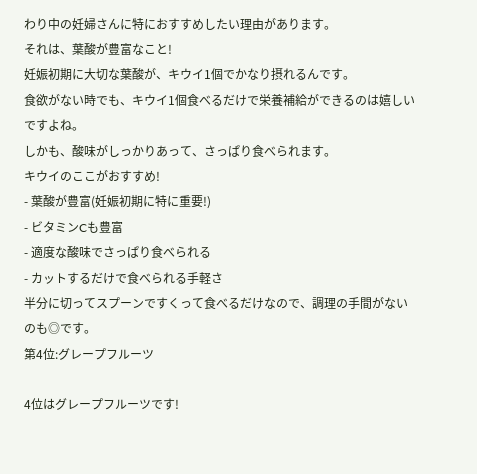わり中の妊婦さんに特におすすめしたい理由があります。
それは、葉酸が豊富なこと!
妊娠初期に大切な葉酸が、キウイ1個でかなり摂れるんです。
食欲がない時でも、キウイ1個食べるだけで栄養補給ができるのは嬉しいですよね。
しかも、酸味がしっかりあって、さっぱり食べられます。
キウイのここがおすすめ!
- 葉酸が豊富(妊娠初期に特に重要!)
- ビタミンCも豊富
- 適度な酸味でさっぱり食べられる
- カットするだけで食べられる手軽さ
半分に切ってスプーンですくって食べるだけなので、調理の手間がないのも◎です。
第4位:グレープフルーツ

4位はグレープフルーツです!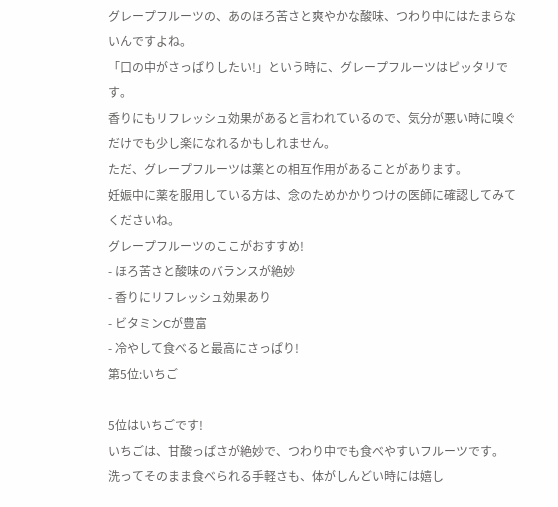グレープフルーツの、あのほろ苦さと爽やかな酸味、つわり中にはたまらないんですよね。
「口の中がさっぱりしたい!」という時に、グレープフルーツはピッタリです。
香りにもリフレッシュ効果があると言われているので、気分が悪い時に嗅ぐだけでも少し楽になれるかもしれません。
ただ、グレープフルーツは薬との相互作用があることがあります。
妊娠中に薬を服用している方は、念のためかかりつけの医師に確認してみてくださいね。
グレープフルーツのここがおすすめ!
- ほろ苦さと酸味のバランスが絶妙
- 香りにリフレッシュ効果あり
- ビタミンCが豊富
- 冷やして食べると最高にさっぱり!
第5位:いちご

5位はいちごです!
いちごは、甘酸っぱさが絶妙で、つわり中でも食べやすいフルーツです。
洗ってそのまま食べられる手軽さも、体がしんどい時には嬉し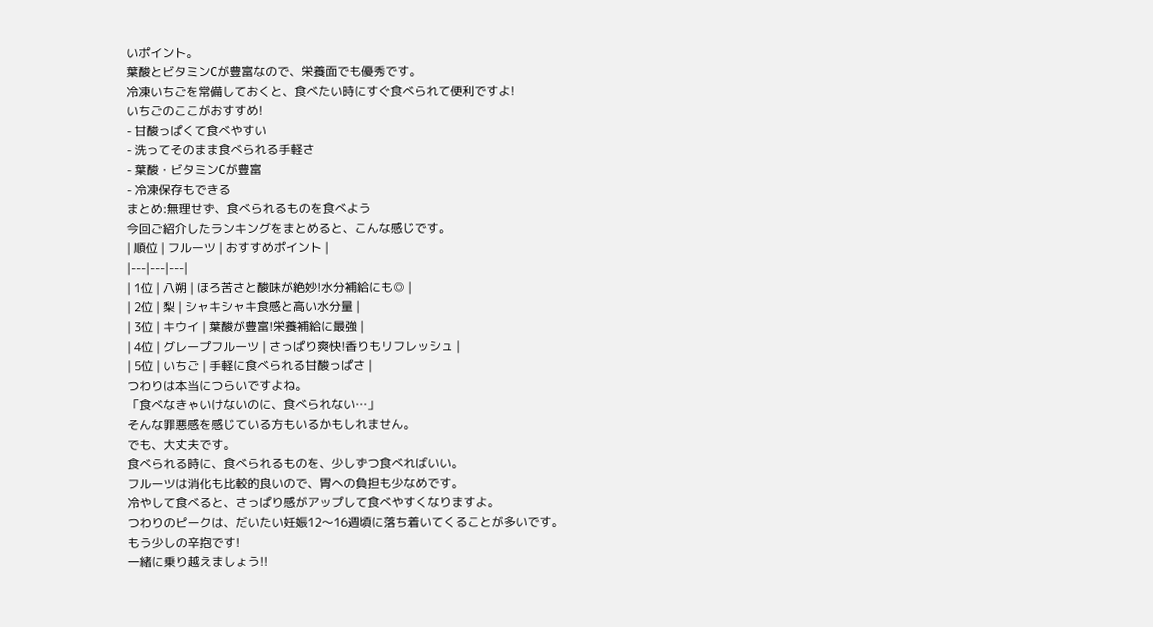いポイント。
葉酸とビタミンCが豊富なので、栄養面でも優秀です。
冷凍いちごを常備しておくと、食べたい時にすぐ食べられて便利ですよ!
いちごのここがおすすめ!
- 甘酸っぱくて食べやすい
- 洗ってそのまま食べられる手軽さ
- 葉酸・ビタミンCが豊富
- 冷凍保存もできる
まとめ:無理せず、食べられるものを食べよう
今回ご紹介したランキングをまとめると、こんな感じです。
| 順位 | フルーツ | おすすめポイント |
|---|---|---|
| 1位 | 八朔 | ほろ苦さと酸味が絶妙!水分補給にも◎ |
| 2位 | 梨 | シャキシャキ食感と高い水分量 |
| 3位 | キウイ | 葉酸が豊富!栄養補給に最強 |
| 4位 | グレープフルーツ | さっぱり爽快!香りもリフレッシュ |
| 5位 | いちご | 手軽に食べられる甘酸っぱさ |
つわりは本当につらいですよね。
「食べなきゃいけないのに、食べられない…」
そんな罪悪感を感じている方もいるかもしれません。
でも、大丈夫です。
食べられる時に、食べられるものを、少しずつ食べればいい。
フルーツは消化も比較的良いので、胃への負担も少なめです。
冷やして食べると、さっぱり感がアップして食べやすくなりますよ。
つわりのピークは、だいたい妊娠12〜16週頃に落ち着いてくることが多いです。
もう少しの辛抱です!
一緒に乗り越えましょう!!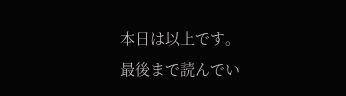本日は以上です。
最後まで読んでい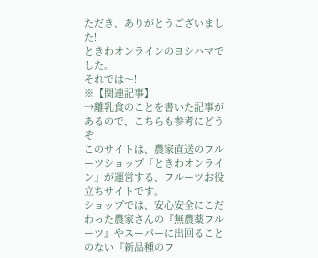ただき、ありがとうございました!
ときわオンラインのヨシハマでした。
それでは〜!
※【関連記事】
→離乳食のことを書いた記事があるので、こちらも参考にどうぞ
このサイトは、農家直送のフルーツショップ「ときわオンライン」が運営する、フルーツお役立ちサイトです。
ショップでは、安心安全にこだわった農家さんの『無農薬フルーツ』やスーパーに出回ることのない『新品種のフ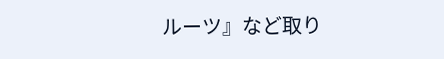ルーツ』など取り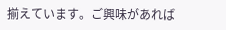揃えています。ご興味があれば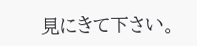見にきて下さい。